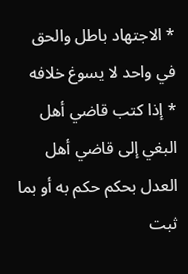* الاجتهاد باطل والحق في واحد لا يسوغ خلافه
* إذا كتب قاضي أهل البغي إلى قاضي أهل العدل بحكم حكم به أو بما ثبت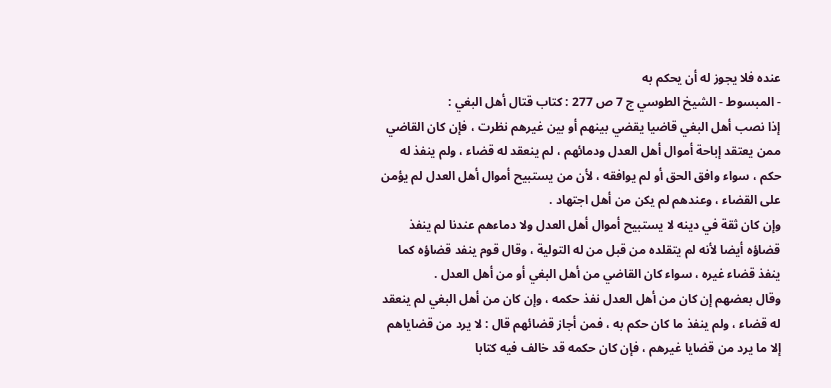عنده فلا يجوز له أن يحكم به
- المبسوط - الشيخ الطوسي ج 7 ص 277 : كتاب قتال أهل البغي :
إذا نصب أهل البغي قاضيا يقضي بينهم أو بين غيرهم نظرت ، فإن كان القاضي ممن يعتقد إباحة أموال أهل العدل ودمائهم ، لم ينعقد له قضاء ، ولم ينفذ له حكم ، سواء وافق الحق أو لم يوافقه ، لأن من يستبيح أموال أهل العدل لم يؤمن على القضاء ، وعندهم لم يكن من أهل اجتهاد .
وإن كان ثقة في دينه لا يستبيح أموال أهل العدل ولا دماءهم عندنا لم ينفذ قضاؤه أيضا لأنه لم يتقلده من قبل من له التولية ، وقال قوم ينفد قضاؤه كما ينفذ قضاء غيره ، سواء كان القاضي من أهل البغي أو من أهل العدل .
وقال بعضهم إن كان من أهل العدل نفذ حكمه ، وإن كان من أهل البغي لم ينعقد له قضاء ، ولم ينفذ ما كان حكم به ، فمن أجاز قضائهم قال : لا يرد من قضاياهم إلا ما يرد من قضايا غيرهم ، فإن كان حكمه قد خالف فيه كتابا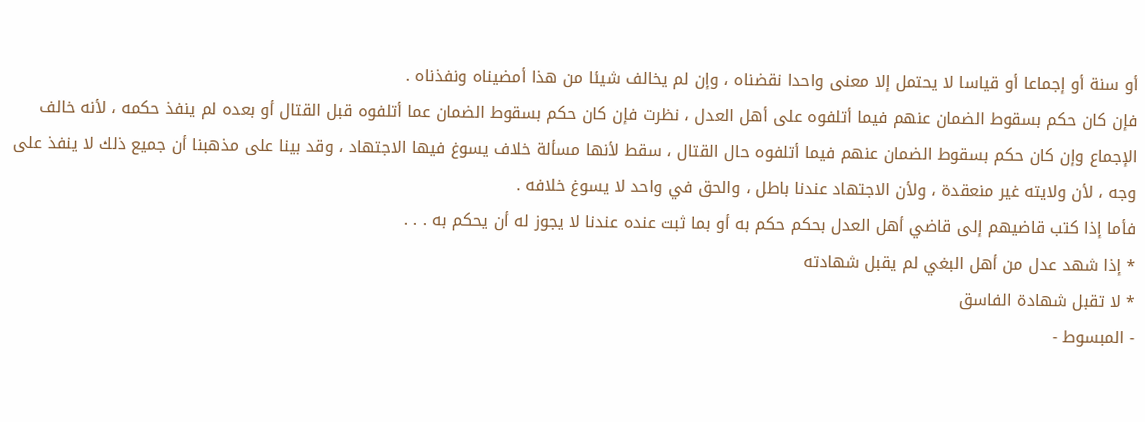أو سنة أو إجماعا أو قياسا لا يحتمل إلا معنى واحدا نقضناه ، وإن لم يخالف شيئا من هذا أمضيناه ونفذناه .
فإن كان حكم بسقوط الضمان عنهم فيما أتلفوه على أهل العدل ، نظرت فإن كان حكم بسقوط الضمان عما أتلفوه قبل القتال أو بعده لم ينفذ حكمه ، لأنه خالف الإجماع وإن كان حكم بسقوط الضمان عنهم فيما أتلفوه حال القتال ، سقط لأنها مسألة خلاف يسوغ فيها الاجتهاد ، وقد بينا على مذهبنا أن جميع ذلك لا ينفذ على وجه ، لأن ولايته غير منعقدة ، ولأن الاجتهاد عندنا باطل ، والحق في واحد لا يسوغ خلافه .
فأما إذا كتب قاضيهم إلى قاضي أهل العدل بحكم حكم به أو بما ثبت عنده عندنا لا يجوز له أن يحكم به . . .
* إذا شهد عدل من أهل البغي لم يقبل شهادته
* لا تقبل شهادة الفاسق
- المبسوط -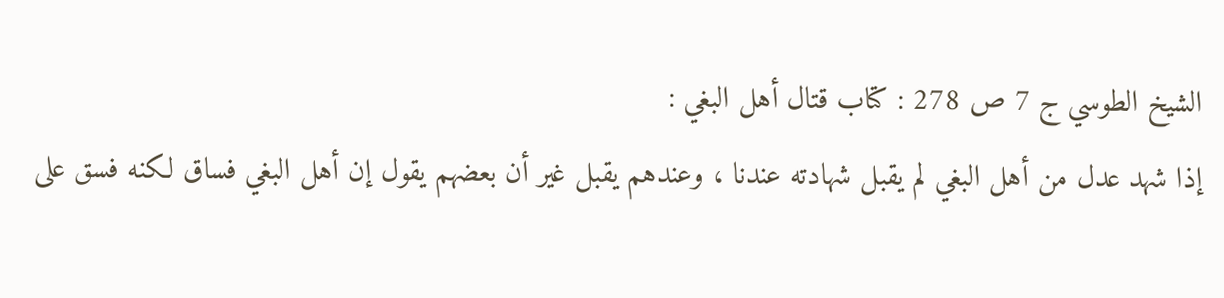الشيخ الطوسي ج 7 ص 278 : كتاب قتال أهل البغي :
إذا شهد عدل من أهل البغي لم يقبل شهادته عندنا ، وعندهم يقبل غير أن بعضهم يقول إن أهل البغي فساق لكنه فسق على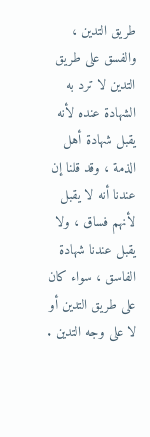طريق التدين ، والفسق على طريق التدين لا ترد به الشهادة عنده لأنه يقبل شهادة أهل الذمة ، وقد قلنا إن عندنا أنه لا يقبل لأنهم فساق ، ولا يقبل عندنا شهادة الفاسق ، سواء كان على طريق التدين أو لا على وجه التدين .